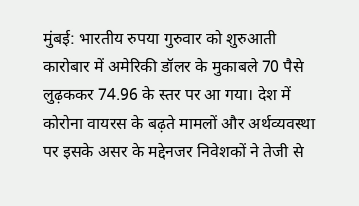मुंबई: भारतीय रुपया गुरुवार को शुरुआती कारोबार में अमेरिकी डॉलर के मुकाबले 70 पैसे लुढ़ककर 74.96 के स्तर पर आ गया। देश में कोरोना वायरस के बढ़ते मामलों और अर्थव्यवस्था पर इसके असर के मद्देनजर निवेशकों ने तेजी से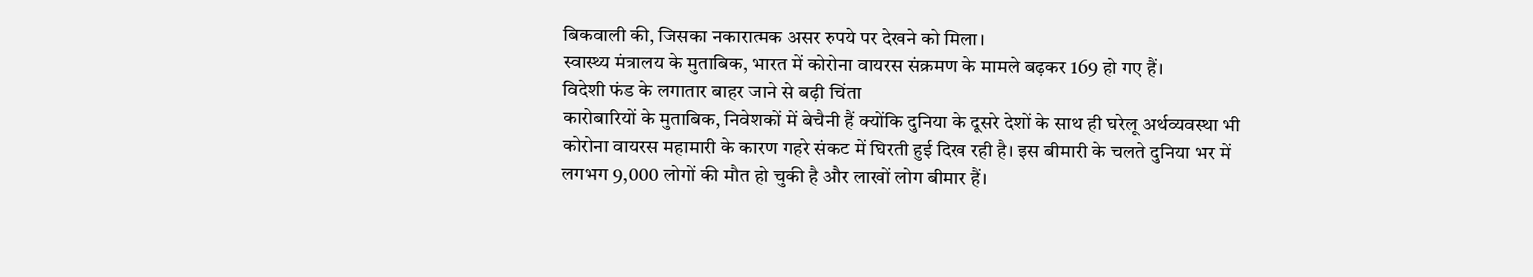बिकवाली की, जिसका नकारात्मक असर रुपये पर देखने को मिला।
स्वास्थ्य मंत्रालय के मुताबिक, भारत में कोरोना वायरस संक्रमण के मामले बढ़कर 169 हो गए हैं।
विदेशी फंड के लगातार बाहर जाने से बढ़ी चिंता
कारोबारियों के मुताबिक, निवेशकों में बेचैनी हैं क्योंकि दुनिया के दूसरे देशों के साथ ही घरेलू अर्थव्यवस्था भी कोरोना वायरस महामारी के कारण गहरे संकट में घिरती हुई दिख रही है। इस बीमारी के चलते दुनिया भर में लगभग 9,000 लोगों की मौत हो चुकी है और लाखों लोग बीमार हैं।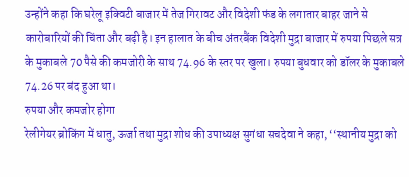उन्होंने कहा कि घरेलू इक्विटी बाजार में तेज गिरावट और विदेशी फंड के लगातार बाहर जाने से कारोबारियों की चिंता और बढ़ी है। इन हालात के बीच अंतरबैंक विदेशी मुद्रा बाजार में रुपया पिछले सत्र के मुकाबले 70 पैसे की कमजोरी के साथ 74.96 के स्तर पर खुला। रुपया बुधवार को डॉलर के मुकाबले 74.26 पर बंद हुआ था।
रुपया और कमजोर होगा
रेलीगेयर ब्रोकिंग में धातु, ऊर्जा तथा मुद्रा शोध की उपाध्यक्ष सुगंधा सचदेवा ने कहा, ‘‘स्थानीय मुद्रा को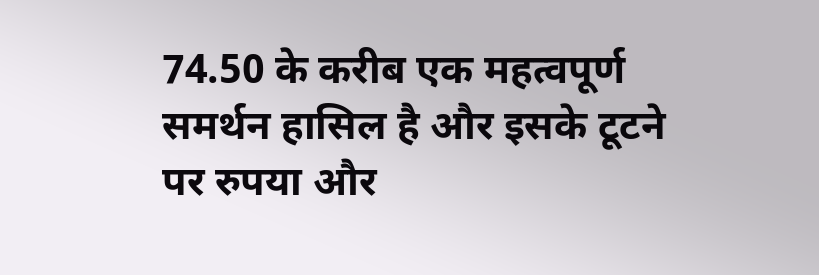74.50 के करीब एक महत्वपूर्ण समर्थन हासिल है और इसके टूटने पर रुपया और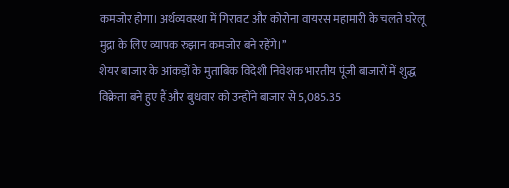कमजोर होगा। अर्थव्यवस्था में गिरावट और कोरोना वायरस महामारी के चलते घरेलू मुद्रा के लिए व्यापक रुझान कमजोर बने रहेंगे।’’
शेयर बाजार के आंकड़ों के मुताबिक विदेशी निवेशक भारतीय पूंजी बाजारों में शुद्ध विक्रेता बने हुए हैं और बुधवार को उन्होंने बाजार से 5,085.35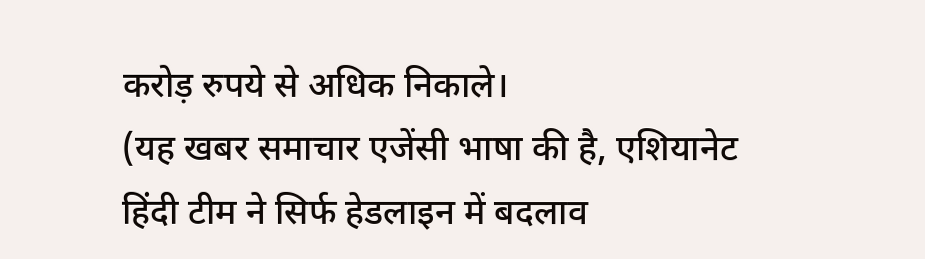करोड़ रुपये से अधिक निकाले।
(यह खबर समाचार एजेंसी भाषा की है, एशियानेट हिंदी टीम ने सिर्फ हेडलाइन में बदलाव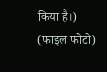किया है।)
(फाइल फोटो)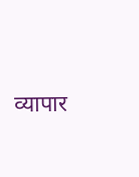व्यापार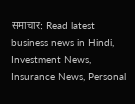समाचार: Read latest business news in Hindi, Investment News, Insurance News, Personal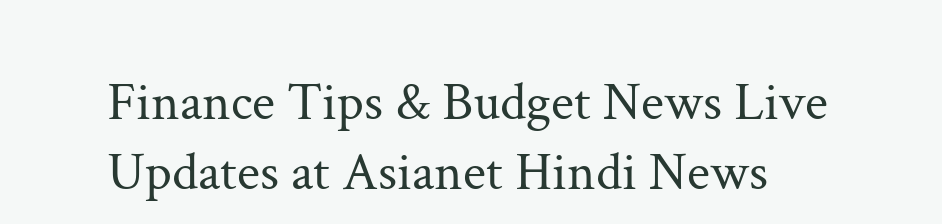Finance Tips & Budget News Live Updates at Asianet Hindi News